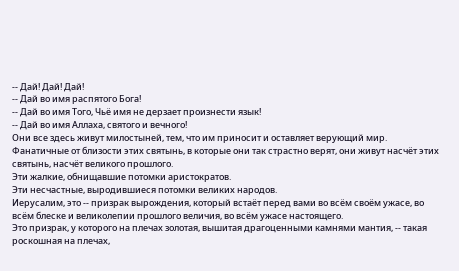-- Дай! Дай! Дай!
-- Дай во имя распятого Бога!
-- Дай во имя Того, Чьё имя не дерзает произнести язык!
-- Дай во имя Аллаха, святого и вечного!
Они все здесь живут милостыней, тем, что им приносит и оставляет верующий мир.
Фанатичные от близости этих святынь, в которые они так страстно верят, они живут насчёт этих святынь, насчёт великого прошлого.
Эти жалкие, обнищавшие потомки аристократов.
Эти несчастные, выродившиеся потомки великих народов.
Иерусалим, это -- призрак вырождения, который встаёт перед вами во всём своём ужасе, во всём блеске и великолепии прошлого величия, во всём ужасе настоящего.
Это призрак, у которого на плечах золотая, вышитая драгоценными камнями мантия, -- такая роскошная на плечах,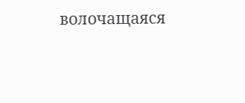волочащаяся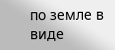по земле в виде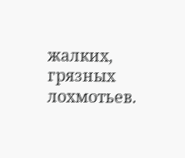жалких, грязных лохмотьев.